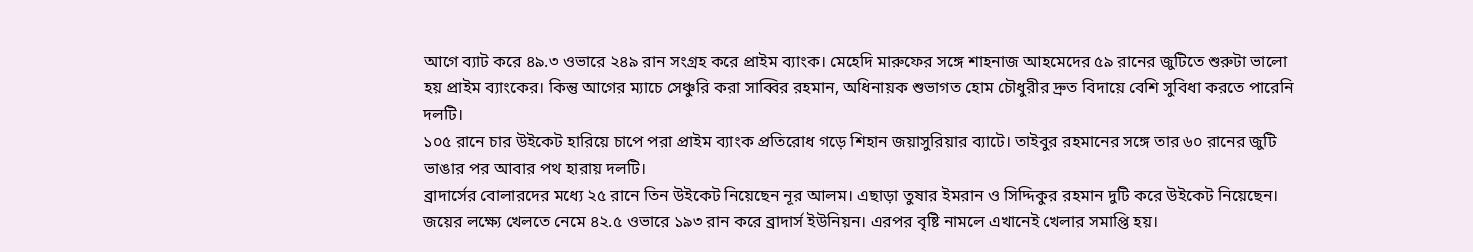আগে ব্যাট করে ৪৯.৩ ওভারে ২৪৯ রান সংগ্রহ করে প্রাইম ব্যাংক। মেহেদি মারুফের সঙ্গে শাহনাজ আহমেদের ৫৯ রানের জুটিতে শুরুটা ভালো হয় প্রাইম ব্যাংকের। কিন্তু আগের ম্যাচে সেঞ্চুরি করা সাব্বির রহমান, অধিনায়ক শুভাগত হোম চৌধুরীর দ্রুত বিদায়ে বেশি সুবিধা করতে পারেনি দলটি।
১০৫ রানে চার উইকেট হারিয়ে চাপে পরা প্রাইম ব্যাংক প্রতিরোধ গড়ে শিহান জয়াসুরিয়ার ব্যাটে। তাইবুর রহমানের সঙ্গে তার ৬০ রানের জুটি ভাঙার পর আবার পথ হারায় দলটি।
ব্রাদার্সের বোলারদের মধ্যে ২৫ রানে তিন উইকেট নিয়েছেন নূর আলম। এছাড়া তুষার ইমরান ও সিদ্দিকুর রহমান দুটি করে উইকেট নিয়েছেন।
জয়ের লক্ষ্যে খেলতে নেমে ৪২.৫ ওভারে ১৯৩ রান করে ব্রাদার্স ইউনিয়ন। এরপর বৃষ্টি নামলে এখানেই খেলার সমাপ্তি হয়।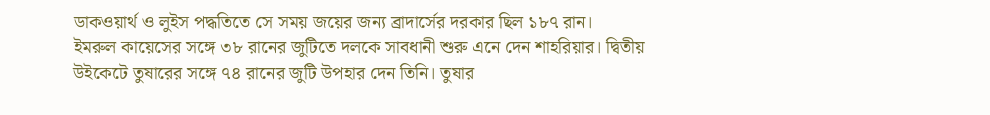ডাকওয়ার্থ ও লুইস পদ্ধতিতে সে সময় জয়ের জন্য ব্রাদার্সের দরকার ছিল ১৮৭ রান।
ইমরুল কায়েসের সঙ্গে ৩৮ রানের জুটিতে দলকে সাবধানী শুরু এনে দেন শাহরিয়ার। দ্বিতীয় উইকেটে তুষারের সঙ্গে ৭৪ রানের জুটি উপহার দেন তিনি। তুষার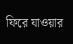ফিরে যাওয়ার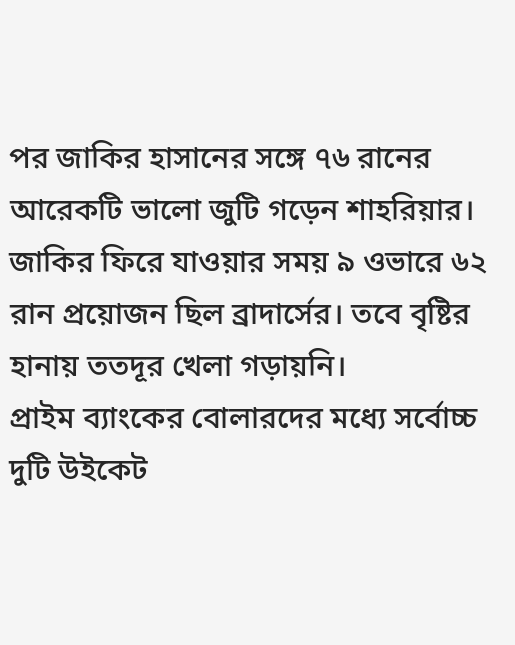পর জাকির হাসানের সঙ্গে ৭৬ রানের আরেকটি ভালো জুটি গড়েন শাহরিয়ার। জাকির ফিরে যাওয়ার সময় ৯ ওভারে ৬২ রান প্রয়োজন ছিল ব্রাদার্সের। তবে বৃষ্টির হানায় ততদূর খেলা গড়ায়নি।
প্রাইম ব্যাংকের বোলারদের মধ্যে সর্বোচ্চ দুটি উইকেট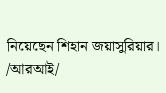নিয়েছেন শিহান জয়াসুরিয়ার।
/আরআই/